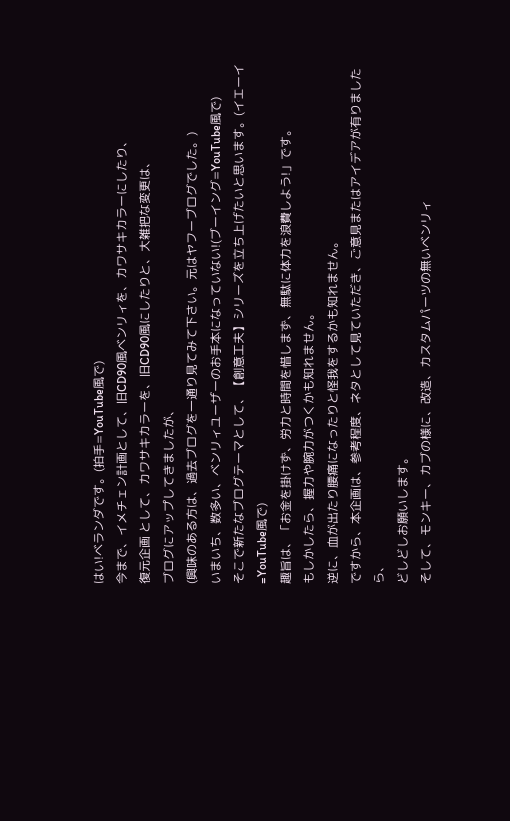はい!ベランダです。(拍手=YouTube風で)
今まで、イメチェン計画として、旧CD90風ベンリィを、カワサキカラーにしたり、
復元企画 として、カワサキカラーを、旧CD90風にしたりと、大雑把な変更は、
ブログにアップしてきましたが、
(興味のある方は、過去ブログを一通り見てみて下さい。元はヤフーブログでした。)
いまいち、数多い、ベンリィユーザーのお手本になっていない!(ブーイング=YouTube風で)
そこで新たなブログテーマとして、【創意工夫】シリーズを立ち上げたいと思います。(イエーイ=YouTube風で)
趣旨は、「お金を掛けず、労力と時間を惜しまず、無駄に体力を浪費しよう!」です。
もしかしたら、握力や腕力がつくかも知れません。
逆に、血が出たり腰痛になったりと怪我をするかも知れません。
ですから、本企画は、参考程度、ネタとして見ていただき、ご意見またはアイデアが有りましたら、
どしどしお願いします。
そして、モンキー、カブの様に、改造、カスタムパーツの無いベンリィ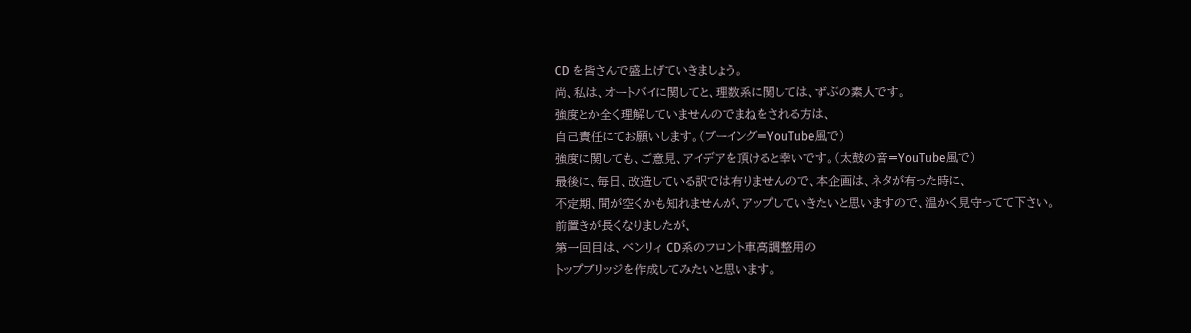CD を皆さんで盛上げていきましょう。
尚、私は、オートバイに関してと、理数系に関しては、ずぶの素人です。
強度とか全く理解していませんのでまねをされる方は、
自己責任にてお願いします。(ブーイング=YouTube風で)
強度に関しても、ご意見、アイデアを頂けると幸いです。(太鼓の音=YouTube風で)
最後に、毎日、改造している訳では有りませんので、本企画は、ネタが有った時に、
不定期、間が空くかも知れませんが、アップしていきたいと思いますので、温かく見守ってて下さい。
前置きが長くなりましたが、
第一回目は、ベンリィ CD系のフロント車高調整用の
トップブリッジを作成してみたいと思います。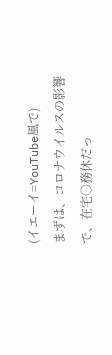(イエーイ=YouTube風で)
まずは、コロナウイルスの影響で、在宅○務休だっ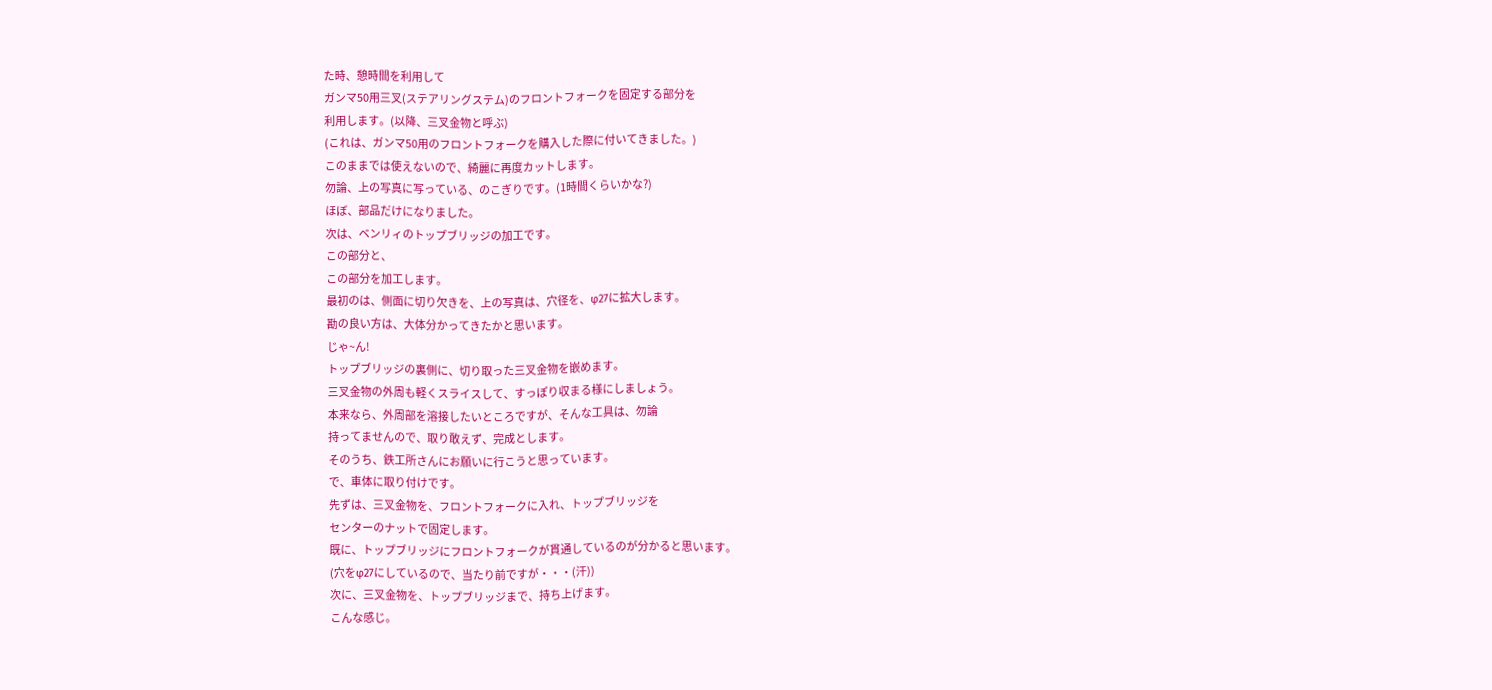た時、憩時間を利用して
ガンマ50用三叉(ステアリングステム)のフロントフォークを固定する部分を
利用します。(以降、三叉金物と呼ぶ)
(これは、ガンマ50用のフロントフォークを購入した際に付いてきました。)
このままでは使えないので、綺麗に再度カットします。
勿論、上の写真に写っている、のこぎりです。(1時間くらいかな?)
ほぼ、部品だけになりました。
次は、ベンリィのトップブリッジの加工です。
この部分と、
この部分を加工します。
最初のは、側面に切り欠きを、上の写真は、穴径を、φ27に拡大します。
勘の良い方は、大体分かってきたかと思います。
じゃ~ん!
トップブリッジの裏側に、切り取った三叉金物を嵌めます。
三叉金物の外周も軽くスライスして、すっぽり収まる様にしましょう。
本来なら、外周部を溶接したいところですが、そんな工具は、勿論
持ってませんので、取り敢えず、完成とします。
そのうち、鉄工所さんにお願いに行こうと思っています。
で、車体に取り付けです。
先ずは、三叉金物を、フロントフォークに入れ、トップブリッジを
センターのナットで固定します。
既に、トップブリッジにフロントフォークが貫通しているのが分かると思います。
(穴をφ27にしているので、当たり前ですが・・・(汗))
次に、三叉金物を、トップブリッジまで、持ち上げます。
こんな感じ。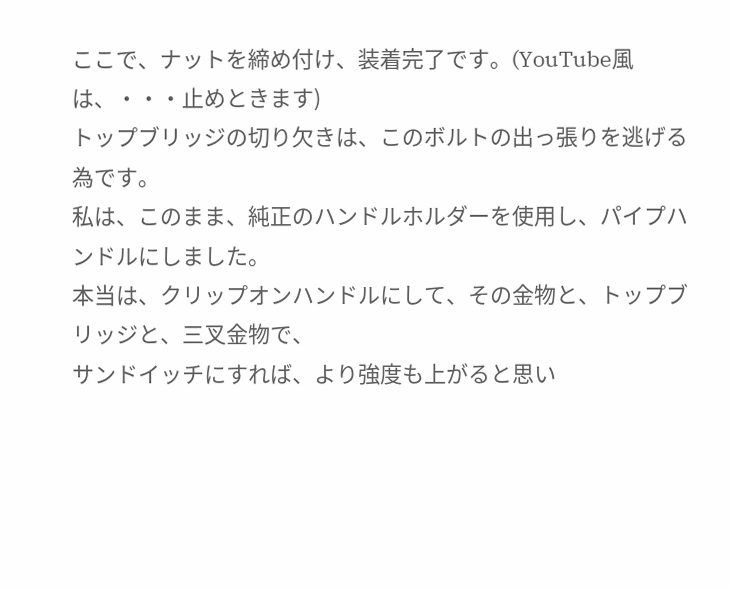ここで、ナットを締め付け、装着完了です。(YouTube風は、・・・止めときます)
トップブリッジの切り欠きは、このボルトの出っ張りを逃げる為です。
私は、このまま、純正のハンドルホルダーを使用し、パイプハンドルにしました。
本当は、クリップオンハンドルにして、その金物と、トップブリッジと、三叉金物で、
サンドイッチにすれば、より強度も上がると思い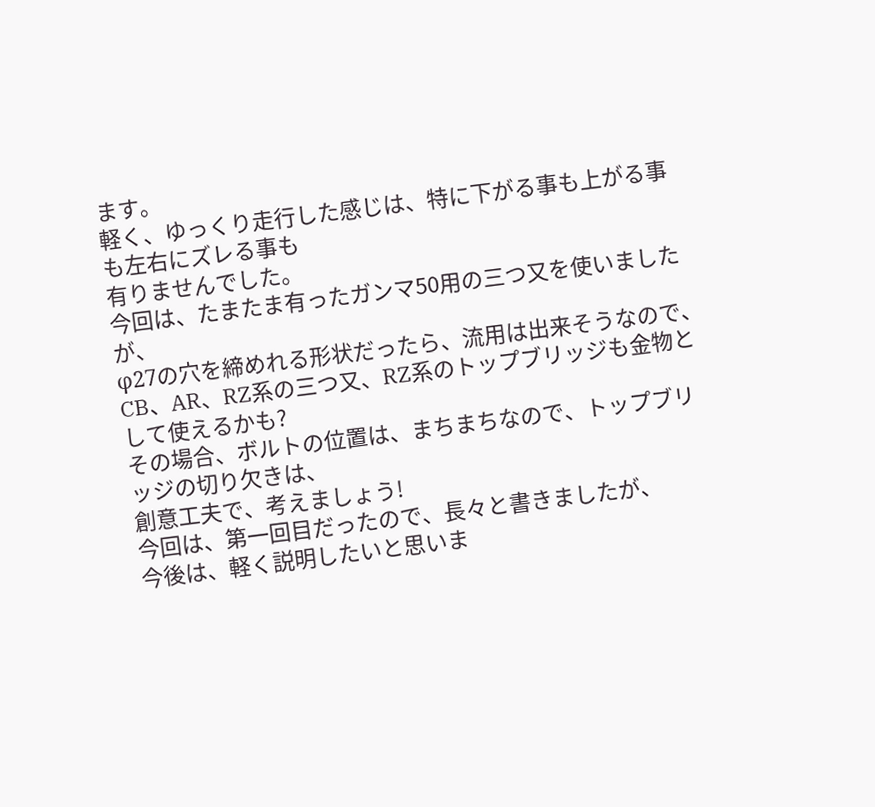ます。
軽く、ゆっくり走行した感じは、特に下がる事も上がる事も左右にズレる事も
有りませんでした。
今回は、たまたま有ったガンマ50用の三つ又を使いましたが、
φ27の穴を締めれる形状だったら、流用は出来そうなので、
CB、AR、RZ系の三つ又、RZ系のトップブリッジも金物として使えるかも?
その場合、ボルトの位置は、まちまちなので、トップブリッジの切り欠きは、
創意工夫で、考えましょう!
今回は、第一回目だったので、長々と書きましたが、
今後は、軽く説明したいと思いま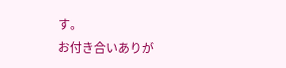す。
お付き合いありが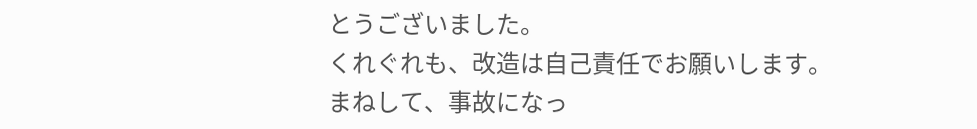とうございました。
くれぐれも、改造は自己責任でお願いします。
まねして、事故になっ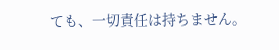ても、一切責任は持ちません。